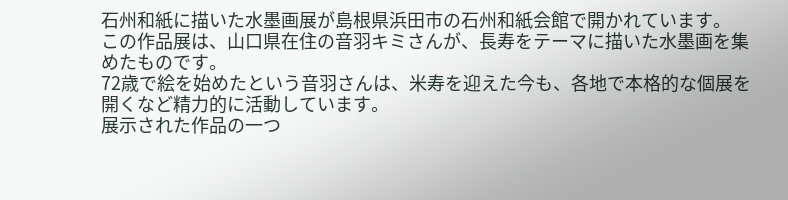石州和紙に描いた水墨画展が島根県浜田市の石州和紙会館で開かれています。
この作品展は、山口県在住の音羽キミさんが、長寿をテーマに描いた水墨画を集めたものです。
72歳で絵を始めたという音羽さんは、米寿を迎えた今も、各地で本格的な個展を開くなど精力的に活動しています。
展示された作品の一つ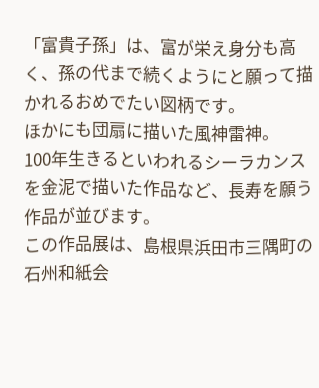「富貴子孫」は、富が栄え身分も高く、孫の代まで続くようにと願って描かれるおめでたい図柄です。
ほかにも団扇に描いた風神雷神。
100年生きるといわれるシーラカンスを金泥で描いた作品など、長寿を願う作品が並びます。
この作品展は、島根県浜田市三隅町の石州和紙会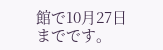館で10月27日までです。